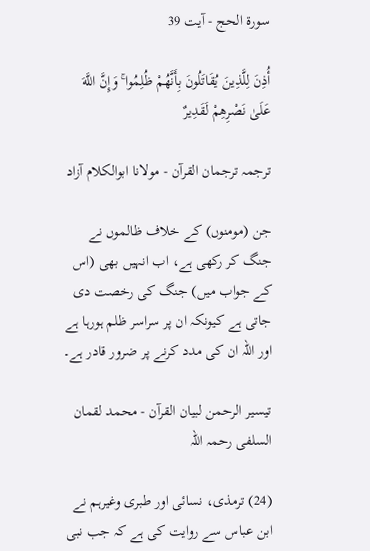سورة الحج - آیت 39

أُذِنَ لِلَّذِينَ يُقَاتَلُونَ بِأَنَّهُمْ ظُلِمُوا ۚ وَإِنَّ اللَّهَ عَلَىٰ نَصْرِهِمْ لَقَدِيرٌ

ترجمہ ترجمان القرآن - مولانا ابوالکلام آزاد

جن (مومنوں) کے خلاف ظالموں نے جنگ کر رکھی ہے، اب انہیں بھی (اس کے جواب میں) جنگ کی رخصت دی جاتی ہے کیونکہ ان پر سراسر ظلم ہورہا ہے اور اللہ ان کی مدد کرنے پر ضرور قادر ہے۔

تیسیر الرحمن لبیان القرآن - محمد لقمان السلفی رحمہ اللہ

(24) ترمذی، نسائی اور طبری وغیرہم نے ابن عباس سے روایت کی ہے کہ جب نبی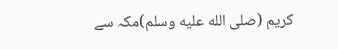کریم (صلى الله عليه وسلم)مکہ سے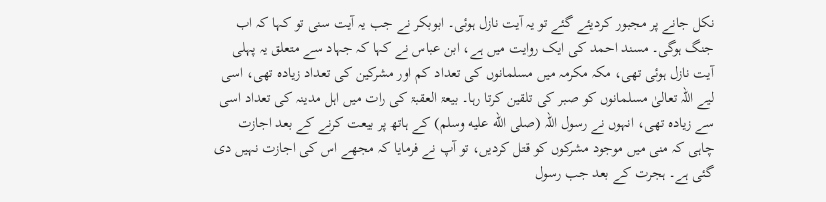نکل جانے پر مجبور کردیئے گئے تو یہ آیت نازل ہوئی۔ ابوبکر نے جب یہ آیت سنی تو کہا کہ اب جنگ ہوگی۔ مسند احمد کی ایک روایت میں ہے، ابن عباس نے کہا کہ جہاد سے متعلق یہ پہلی آیت نازل ہوئی تھی، مکہ مکرمہ میں مسلمانوں کی تعداد کم اور مشرکین کی تعداد زیادہ تھی، اسی لیے اللہ تعالیٰ مسلمانوں کو صبر کی تلقین کرتا رہا۔ بیعۃ العقبۃ کی رات میں اہل مدینہ کی تعداد اسی سے زیادہ تھی، انہوں نے رسول اللہ (صلى الله عليه وسلم) کے ہاتھ پر بیعت کرنے کے بعد اجازت چاہی کہ منی میں موجود مشرکوں کو قتل کردیں، تو آپ نے فرمایا کہ مجھے اس کی اجازت نہیں دی گئی ہے۔ ہجرت کے بعد جب رسول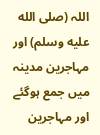اللہ (صلى الله عليه وسلم) اور مہاجرین مدینہ میں جمع ہوگئے اور مہاجرین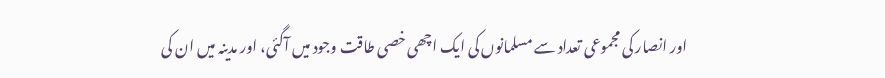اور انصار کی مجموعی تعداد سے مسلمانوں کی ایک اچھی خصی طاقت وجود میں آگئی، اور مدینہ میں ان کی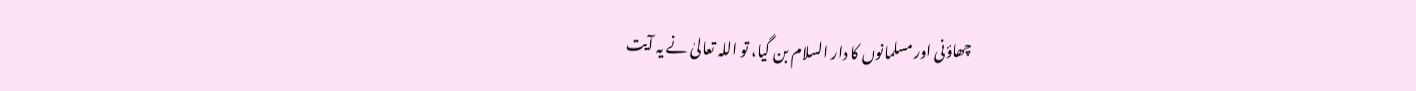چھاؤنی اور مسلمانوں کا دار السلام بن گیا، تو اللہ تعالیٰ نے یہ آیت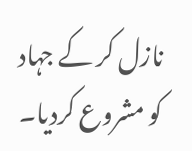نازل کر کے جہاد کو مشروع کردیا۔